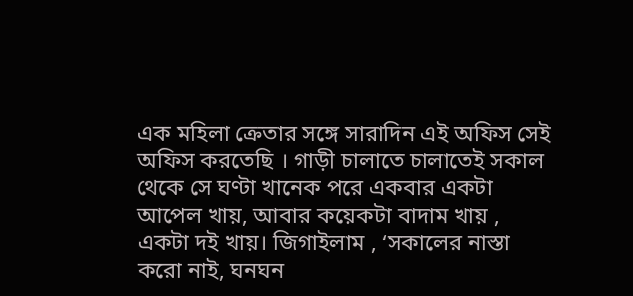এক মহিলা ক্রেতার সঙ্গে সারাদিন এই অফিস সেই অফিস করতেছি । গাড়ী চালাতে চালাতেই সকাল থেকে সে ঘণ্টা খানেক পরে একবার একটা আপেল খায়, আবার কয়েকটা বাদাম খায় , একটা দই খায়। জিগাইলাম , ‘সকালের নাস্তা করো নাই, ঘনঘন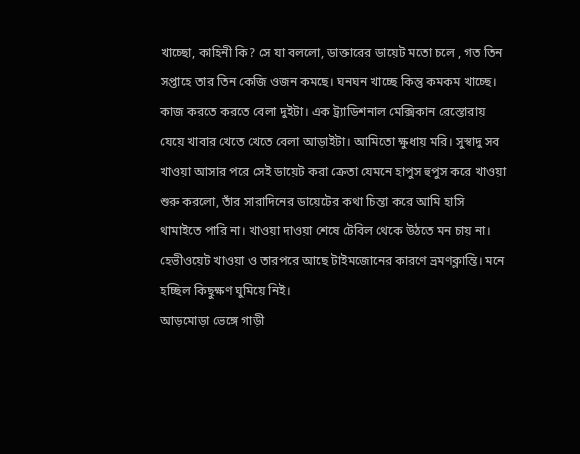খাচ্ছো, কাহিনী কি? সে যা বললো, ডাক্তারের ডায়েট মতো চলে , গত তিন সপ্তাহে তার তিন কেজি ওজন কমছে। ঘনঘন খাচ্ছে কিন্তু কমকম খাচ্ছে।
কাজ করতে করতে বেলা দুইটা। এক ট্র্যাডিশনাল মেক্সিকান রেস্তোরায় যেয়ে খাবার খেতে খেতে বেলা আড়াইটা। আমিতো ক্ষুধায় মরি। সুস্বাদু সব খাওয়া আসার পরে সেই ডায়েট করা ক্রেতা যেমনে হাপুস হুপুস করে খাওয়া শুরু করলো, তাঁর সারাদিনের ডায়েটের কথা চিন্তা করে আমি হাসি থামাইতে পারি না। খাওয়া দাওয়া শেষে টেবিল থেকে উঠতে মন চায় না। হেভীওয়েট খাওয়া ও তারপরে আছে টাইমজোনের কারণে ভ্রমণক্লান্তি। মনে হচ্ছিল কিছুক্ষণ ঘুমিয়ে নিই।
আড়মোড়া ভেঙ্গে গাড়ী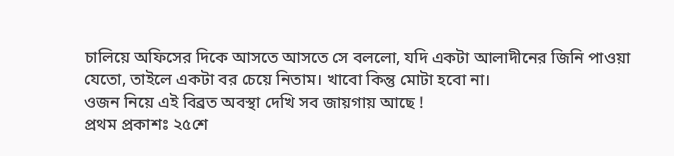চালিয়ে অফিসের দিকে আসতে আসতে সে বললো, যদি একটা আলাদীনের জিনি পাওয়া যেতো, তাইলে একটা বর চেয়ে নিতাম। খাবো কিন্তু মোটা হবো না।
ওজন নিয়ে এই বিব্রত অবস্থা দেখি সব জায়গায় আছে !
প্রথম প্রকাশঃ ২৫শে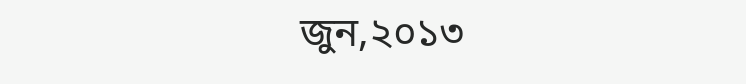জুন,২০১৩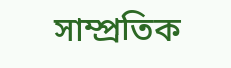সাম্প্রতিক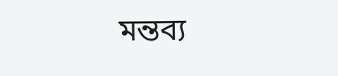মন্তব্য